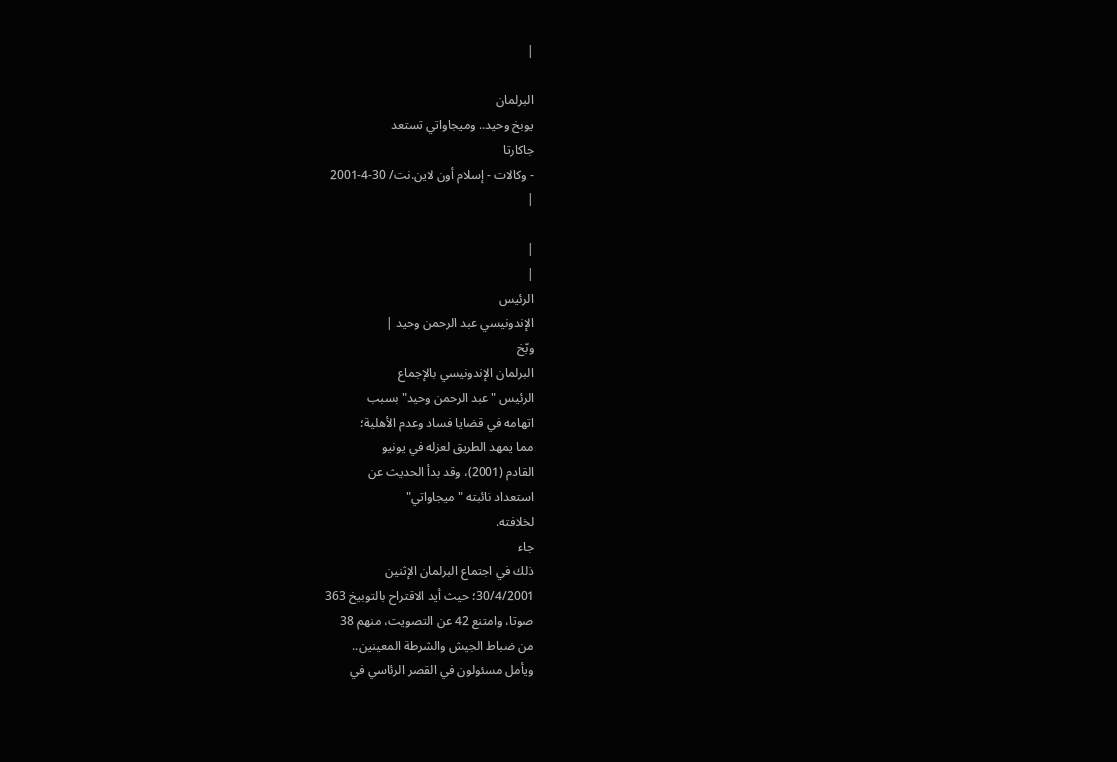|

البرلمان
يوبخ وحيد.. وميجاواتي تستعد
جاكارتا
- وكالات - إسلام أون لاين.نت/ 30-4-2001
|

|
|
الرئيس
الإندونيسي عبد الرحمن وحيد |
وبّخ
البرلمان الإندونيسي بالإجماع
الرئيس "عبد الرحمن وحيد" بسبب
اتهامه في قضايا فساد وعدم الأهلية؛
مما يمهد الطريق لعزله في يونيو
القادم (2001)، وقد بدأ الحديث عن
استعداد نائبته "ميجاواتي"
لخلافته.
جاء
ذلك في اجتماع البرلمان الإثنين
30/4/2001؛ حيث أيد الاقتراح بالتوبيخ 363
صوتا، وامتنع 42 عن التصويت، منهم 38
من ضباط الجيش والشرطة المعينين..
ويأمل مسئولون في القصر الرئاسي في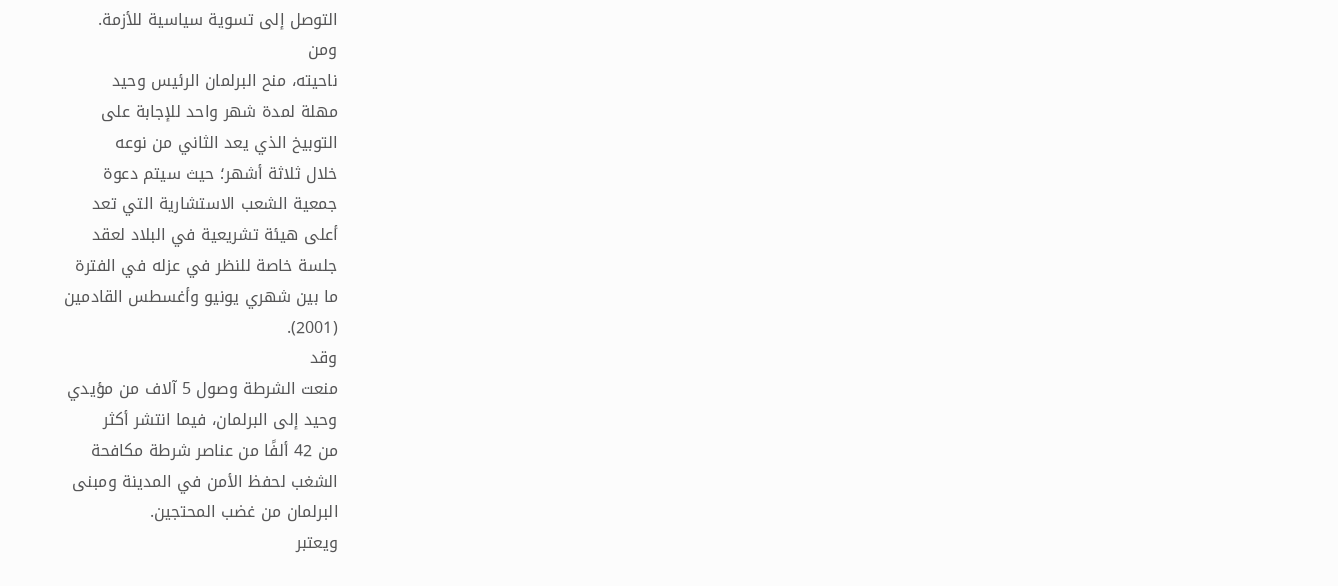التوصل إلى تسوية سياسية للأزمة.
ومن
ناحيته، منح البرلمان الرئيس وحيد
مهلة لمدة شهر واحد للإجابة على
التوبيخ الذي يعد الثاني من نوعه
خلال ثلاثة أشهر؛ حيث سيتم دعوة
جمعية الشعب الاستشارية التي تعد
أعلى هيئة تشريعية في البلاد لعقد
جلسة خاصة للنظر في عزله في الفترة
ما بين شهري يونيو وأغسطس القادمين
(2001).
وقد
منعت الشرطة وصول 5 آلاف من مؤيدي
وحيد إلى البرلمان، فيما انتشر أكثر
من 42 ألفًا من عناصر شرطة مكافحة
الشغب لحفظ الأمن في المدينة ومبنى
البرلمان من غضب المحتجين.
ويعتبر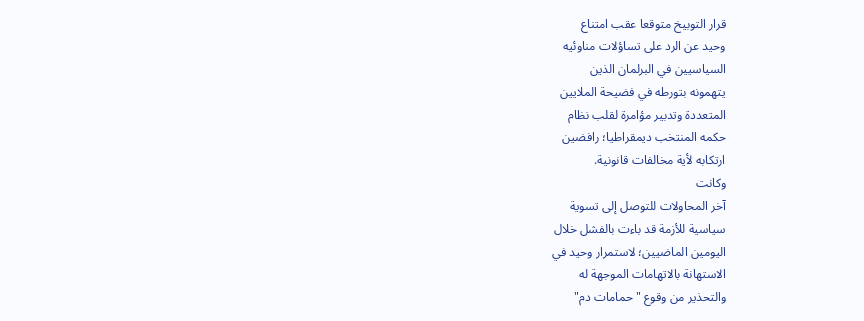قرار التوبيخ متوقعا عقب امتناع
وحيد عن الرد على تساؤلات مناوئيه
السياسيين في البرلمان الذين
يتهمونه بتورطه في فضيحة الملايين
المتعددة وتدبير مؤامرة لقلب نظام
حكمه المنتخب ديمقراطيا؛ رافضين
ارتكابه لأية مخالفات قانونية.
وكانت
آخر المحاولات للتوصل إلى تسوية
سياسية للأزمة قد باءت بالفشل خلال
اليومين الماضيين؛ لاستمرار وحيد في
الاستهانة بالاتهامات الموجهة له
والتحذير من وقوع " حمامات دم"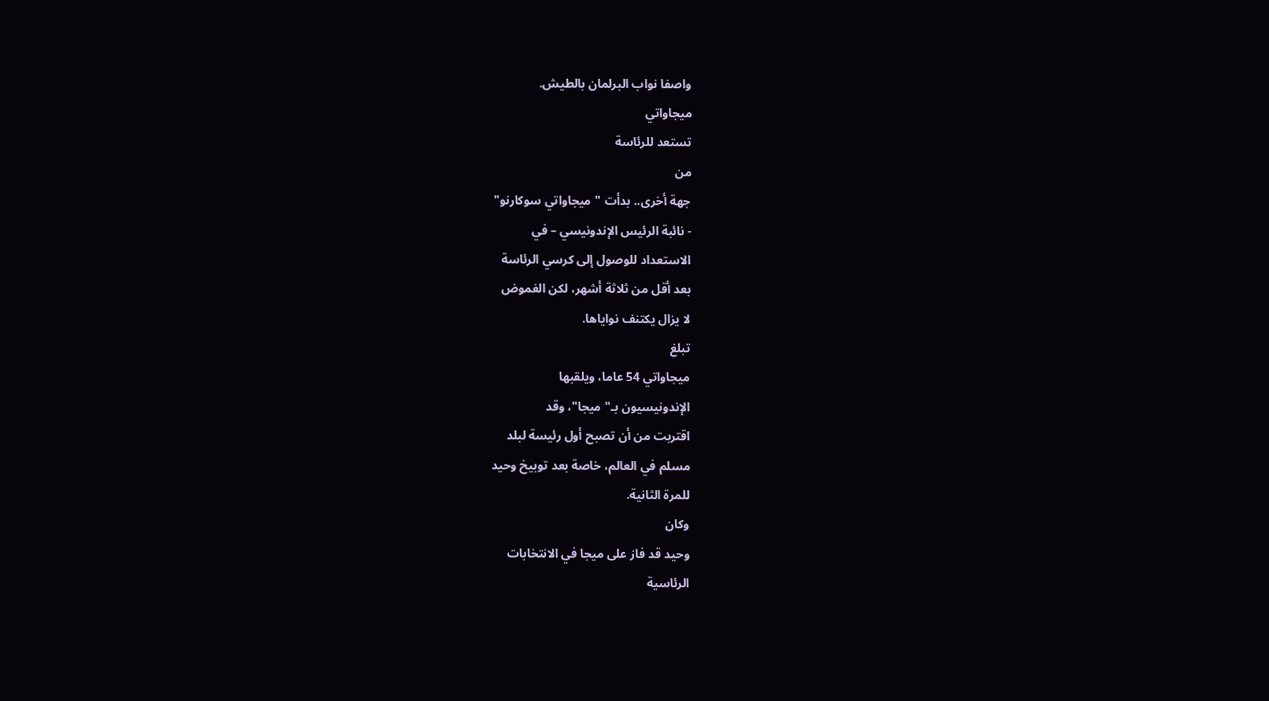واصفا نواب البرلمان بالطيش.
ميجاواتي
تستعد للرئاسة
من
جهة أخرى.. بدأت "ميجاواتي سوكارنو"
- نائبة الرئيس الإندونيسي – في
الاستعداد للوصول إلى كرسي الرئاسة
بعد أقل من ثلاثة أشهر، لكن الغموض
لا يزال يكتنف نواياها.
تبلغ
ميجاواتي 54 عاما، ويلقبها
الإندونيسيون بـ"ميجا"، وقد
اقتربت من أن تصبح أول رئيسة لبلد
مسلم في العالم، خاصة بعد توبيخ وحيد
للمرة الثانية.
وكان
وحيد قد فاز على ميجا في الانتخابات
الرئاسية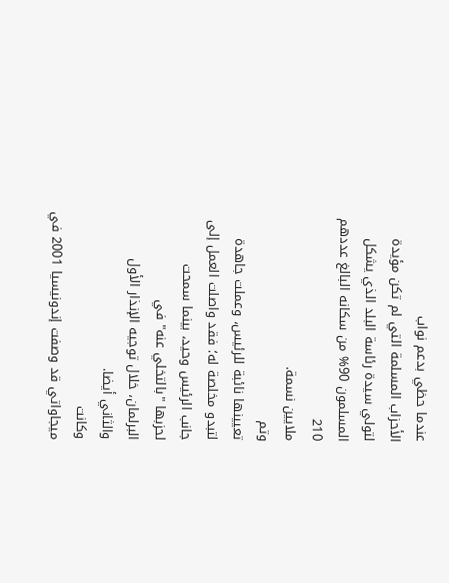عندما حظي بدعم نواب
الأحزاب المسلمة التي لم تكن مؤيدة
لتولي سيدة رئاسة البلد الذي يشكل
المسلمون 90% من سكانه البالغ عددهم 210
ملايين نسمة.
وتم
تعيينها نائبة للرئيس، وعملت جاهدة
لتبدو مخلصة له؛ فقد واصلت العمل إلى
جانب الرئيس وحيد، بينما سمحت
لحزبها "بالتخلي عنه" في
البرلمان، خلال توجيه الإنذار الأول
والثاني أيضا.
وكانت
ميجاواتي قد وصفت إندونيسيا 2001 في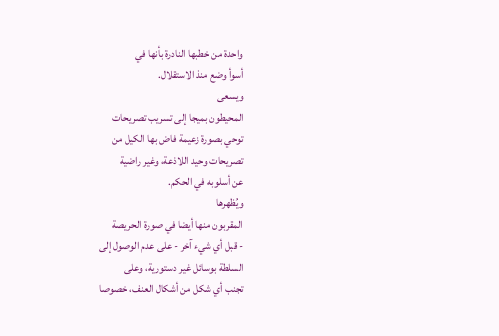واحدة من خطبها النادرة بأنها في
أسوأ وضع منذ الاستقلال.
ويسعى
المحيطون بميجا إلى تسريب تصريحات
توحي بصورة زعيمة فاض بها الكيل من
تصريحات وحيد اللاذعة، وغير راضية
عن أسلوبه في الحكم.
ويُظهرها
المقربون منها أيضا في صورة الحريصة
- قبل أي شيء آخر - على عدم الوصول إلى
السلطة بوسائل غير دستورية، وعلى
تجنب أي شكل من أشكال العنف، خصوصا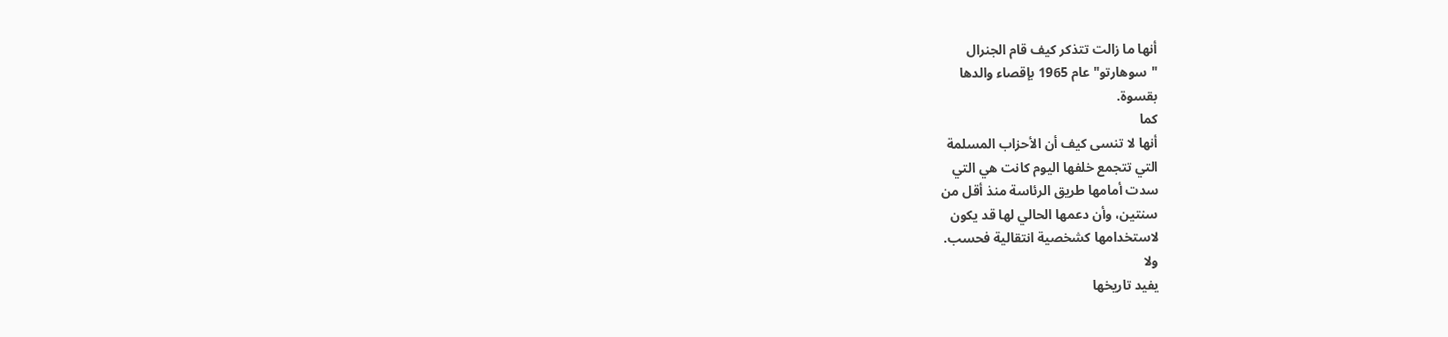أنها ما زالت تتذكر كيف قام الجنرال
"سوهارتو" عام 1965 بإقصاء والدها
بقسوة.
كما
أنها لا تنسى كيف أن الأحزاب المسلمة
التي تتجمع خلفها اليوم كانت هي التي
سدت أمامها طريق الرئاسة منذ أقل من
سنتين، وأن دعمها الحالي لها قد يكون
لاستخدامها كشخصية انتقالية فحسب.
ولا
يفيد تاريخها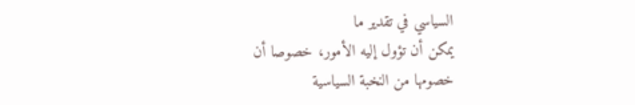السياسي في تقدير ما
يمكن أن تؤول إليه الأمور، خصوصا أن
خصومها من النخبة السياسية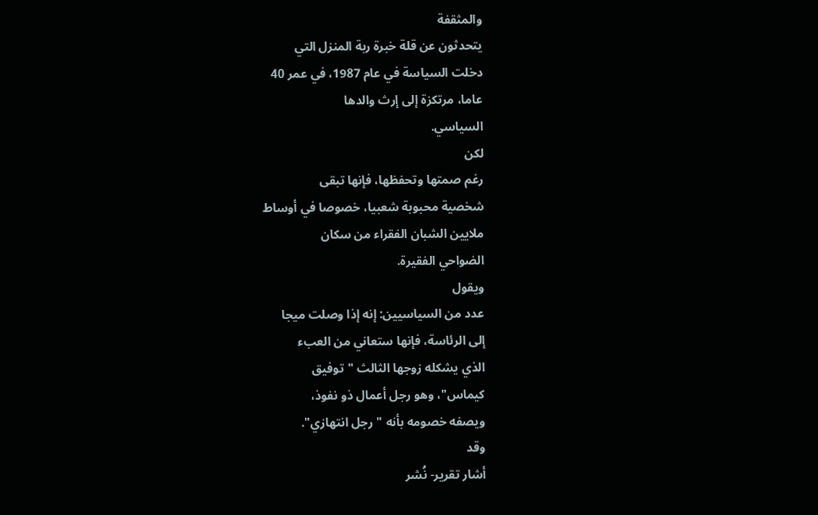والمثقفة
يتحدثون عن قلة خبرة ربة المنزل التي
دخلت السياسة في عام 1987، في عمر 40
عاما، مرتكزة إلى إرث والدها
السياسي.
لكن
رغم صمتها وتحفظها، فإنها تبقى
شخصية محبوبة شعبيا، خصوصا في أوساط
ملايين الشبان الفقراء من سكان
الضواحي الفقيرة.
ويقول
عدد من السياسيين: إنه إذا وصلت ميجا
إلى الرئاسة، فإنها ستعاني من العبء
الذي يشكله زوجها الثالث "توفيق
كيماس"، وهو رجل أعمال ذو نفوذ،
ويصفه خصومه بأنه "رجل انتهازي".
وقد
أشار تقرير- نُشر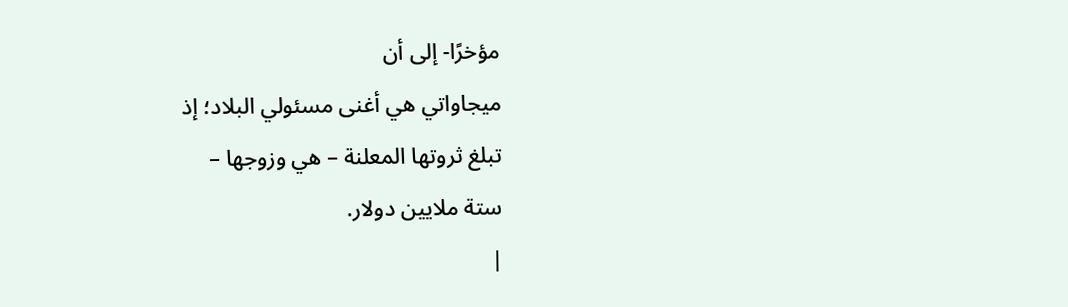مؤخرًا- إلى أن
ميجاواتي هي أغنى مسئولي البلاد؛ إذ
تبلغ ثروتها المعلنة – هي وزوجها –
ستة ملايين دولار.
|